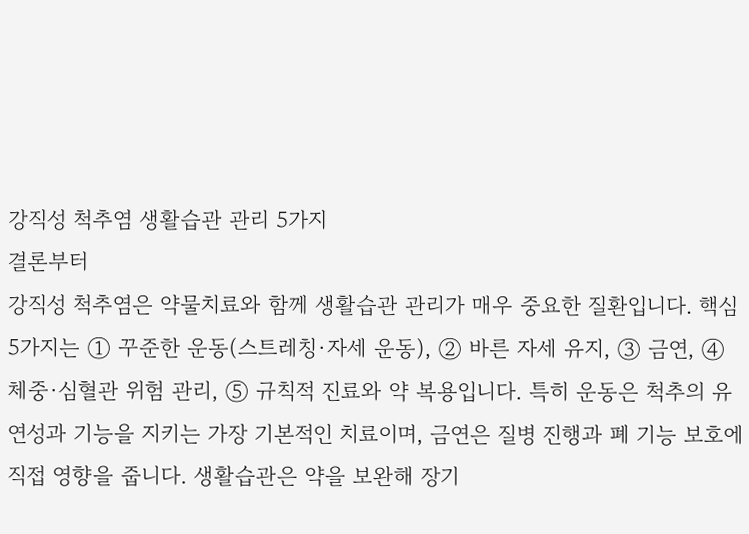강직성 척추염 생활습관 관리 5가지
결론부터
강직성 척추염은 약물치료와 함께 생활습관 관리가 매우 중요한 질환입니다. 핵심 5가지는 ① 꾸준한 운동(스트레칭·자세 운동), ② 바른 자세 유지, ③ 금연, ④ 체중·심혈관 위험 관리, ⑤ 규칙적 진료와 약 복용입니다. 특히 운동은 척추의 유연성과 기능을 지키는 가장 기본적인 치료이며, 금연은 질병 진행과 폐 기능 보호에 직접 영향을 줍니다. 생활습관은 약을 보완해 장기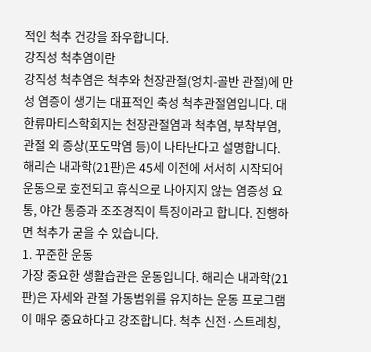적인 척추 건강을 좌우합니다.
강직성 척추염이란
강직성 척추염은 척추와 천장관절(엉치-골반 관절)에 만성 염증이 생기는 대표적인 축성 척추관절염입니다. 대한류마티스학회지는 천장관절염과 척추염, 부착부염, 관절 외 증상(포도막염 등)이 나타난다고 설명합니다. 해리슨 내과학(21판)은 45세 이전에 서서히 시작되어 운동으로 호전되고 휴식으로 나아지지 않는 염증성 요통, 야간 통증과 조조경직이 특징이라고 합니다. 진행하면 척추가 굳을 수 있습니다.
1. 꾸준한 운동
가장 중요한 생활습관은 운동입니다. 해리슨 내과학(21판)은 자세와 관절 가동범위를 유지하는 운동 프로그램이 매우 중요하다고 강조합니다. 척추 신전·스트레칭,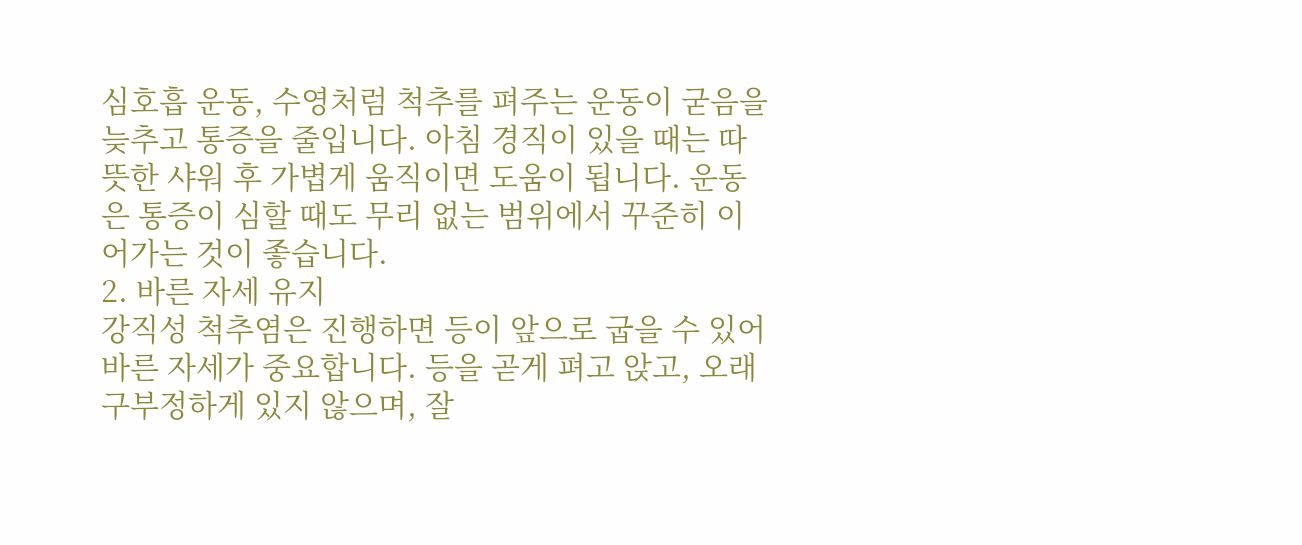심호흡 운동, 수영처럼 척추를 펴주는 운동이 굳음을 늦추고 통증을 줄입니다. 아침 경직이 있을 때는 따뜻한 샤워 후 가볍게 움직이면 도움이 됩니다. 운동은 통증이 심할 때도 무리 없는 범위에서 꾸준히 이어가는 것이 좋습니다.
2. 바른 자세 유지
강직성 척추염은 진행하면 등이 앞으로 굽을 수 있어 바른 자세가 중요합니다. 등을 곧게 펴고 앉고, 오래 구부정하게 있지 않으며, 잘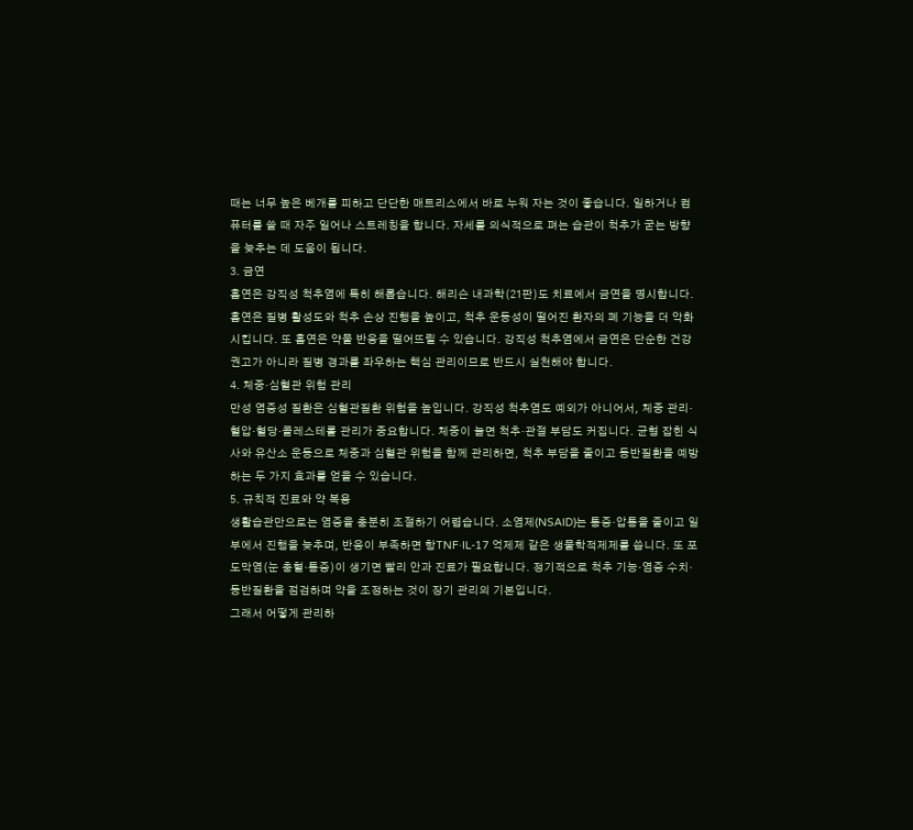때는 너무 높은 베개를 피하고 단단한 매트리스에서 바로 누워 자는 것이 좋습니다. 일하거나 컴퓨터를 쓸 때 자주 일어나 스트레칭을 합니다. 자세를 의식적으로 펴는 습관이 척추가 굳는 방향을 늦추는 데 도움이 됩니다.
3. 금연
흡연은 강직성 척추염에 특히 해롭습니다. 해리슨 내과학(21판)도 치료에서 금연을 명시합니다. 흡연은 질병 활성도와 척추 손상 진행을 높이고, 척추 운동성이 떨어진 환자의 폐 기능을 더 악화시킵니다. 또 흡연은 약물 반응을 떨어뜨릴 수 있습니다. 강직성 척추염에서 금연은 단순한 건강 권고가 아니라 질병 경과를 좌우하는 핵심 관리이므로 반드시 실천해야 합니다.
4. 체중·심혈관 위험 관리
만성 염증성 질환은 심혈관질환 위험을 높입니다. 강직성 척추염도 예외가 아니어서, 체중 관리·혈압·혈당·콜레스테롤 관리가 중요합니다. 체중이 늘면 척추·관절 부담도 커집니다. 균형 잡힌 식사와 유산소 운동으로 체중과 심혈관 위험을 함께 관리하면, 척추 부담을 줄이고 동반질환을 예방하는 두 가지 효과를 얻을 수 있습니다.
5. 규칙적 진료와 약 복용
생활습관만으로는 염증을 충분히 조절하기 어렵습니다. 소염제(NSAID)는 통증·압통을 줄이고 일부에서 진행을 늦추며, 반응이 부족하면 항TNF·IL-17 억제제 같은 생물학적제제를 씁니다. 또 포도막염(눈 충혈·통증)이 생기면 빨리 안과 진료가 필요합니다. 정기적으로 척추 기능·염증 수치·동반질환을 점검하며 약을 조정하는 것이 장기 관리의 기본입니다.
그래서 어떻게 관리하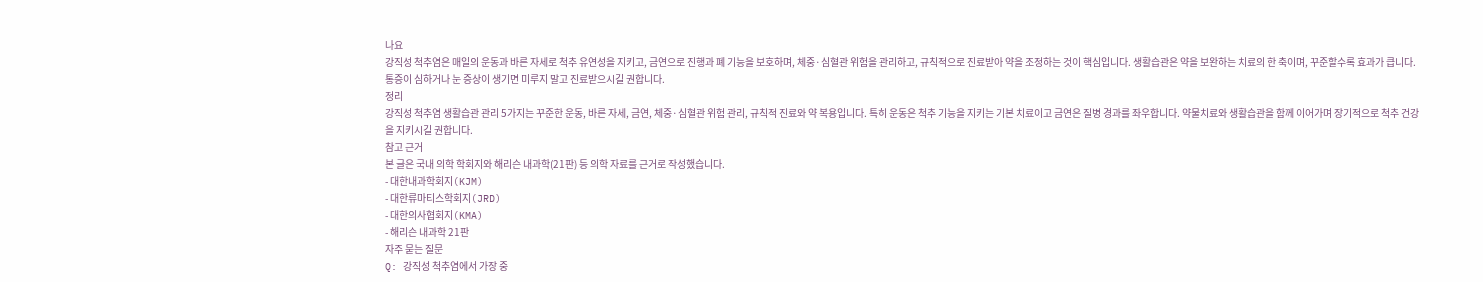나요
강직성 척추염은 매일의 운동과 바른 자세로 척추 유연성을 지키고, 금연으로 진행과 폐 기능을 보호하며, 체중·심혈관 위험을 관리하고, 규칙적으로 진료받아 약을 조정하는 것이 핵심입니다. 생활습관은 약을 보완하는 치료의 한 축이며, 꾸준할수록 효과가 큽니다. 통증이 심하거나 눈 증상이 생기면 미루지 말고 진료받으시길 권합니다.
정리
강직성 척추염 생활습관 관리 5가지는 꾸준한 운동, 바른 자세, 금연, 체중·심혈관 위험 관리, 규칙적 진료와 약 복용입니다. 특히 운동은 척추 기능을 지키는 기본 치료이고 금연은 질병 경과를 좌우합니다. 약물치료와 생활습관을 함께 이어가며 장기적으로 척추 건강을 지키시길 권합니다.
참고 근거
본 글은 국내 의학 학회지와 해리슨 내과학(21판) 등 의학 자료를 근거로 작성했습니다.
- 대한내과학회지(KJM)
- 대한류마티스학회지(JRD)
- 대한의사협회지(KMA)
- 해리슨 내과학 21판
자주 묻는 질문
Q: 강직성 척추염에서 가장 중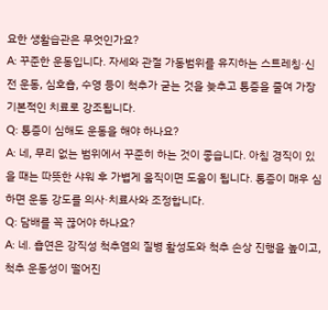요한 생활습관은 무엇인가요?
A: 꾸준한 운동입니다. 자세와 관절 가동범위를 유지하는 스트레칭·신전 운동, 심호흡, 수영 등이 척추가 굳는 것을 늦추고 통증을 줄여 가장 기본적인 치료로 강조됩니다.
Q: 통증이 심해도 운동을 해야 하나요?
A: 네, 무리 없는 범위에서 꾸준히 하는 것이 좋습니다. 아침 경직이 있을 때는 따뜻한 샤워 후 가볍게 움직이면 도움이 됩니다. 통증이 매우 심하면 운동 강도를 의사·치료사와 조정합니다.
Q: 담배를 꼭 끊어야 하나요?
A: 네. 흡연은 강직성 척추염의 질병 활성도와 척추 손상 진행을 높이고, 척추 운동성이 떨어진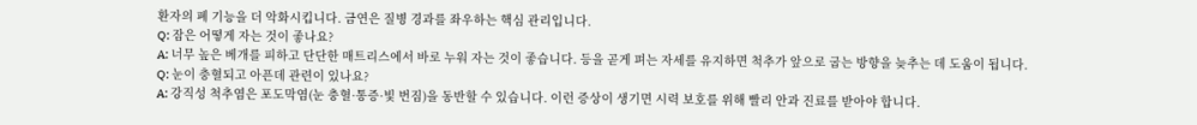환자의 폐 기능을 더 악화시킵니다. 금연은 질병 경과를 좌우하는 핵심 관리입니다.
Q: 잠은 어떻게 자는 것이 좋나요?
A: 너무 높은 베개를 피하고 단단한 매트리스에서 바로 누워 자는 것이 좋습니다. 등을 곧게 펴는 자세를 유지하면 척추가 앞으로 굽는 방향을 늦추는 데 도움이 됩니다.
Q: 눈이 충혈되고 아픈데 관련이 있나요?
A: 강직성 척추염은 포도막염(눈 충혈·통증·빛 번짐)을 동반할 수 있습니다. 이런 증상이 생기면 시력 보호를 위해 빨리 안과 진료를 받아야 합니다.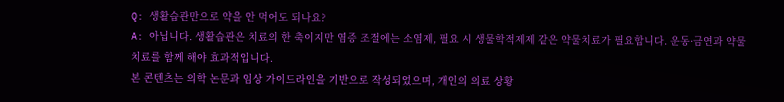Q: 생활습관만으로 약을 안 먹어도 되나요?
A: 아닙니다. 생활습관은 치료의 한 축이지만 염증 조절에는 소염제, 필요 시 생물학적제제 같은 약물치료가 필요합니다. 운동·금연과 약물치료를 함께 해야 효과적입니다.
본 콘텐츠는 의학 논문과 임상 가이드라인을 기반으로 작성되었으며, 개인의 의료 상황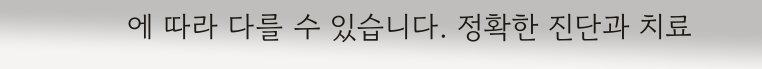에 따라 다를 수 있습니다. 정확한 진단과 치료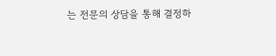는 전문의 상담을 통해 결정하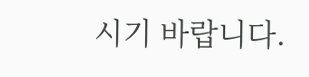시기 바랍니다.